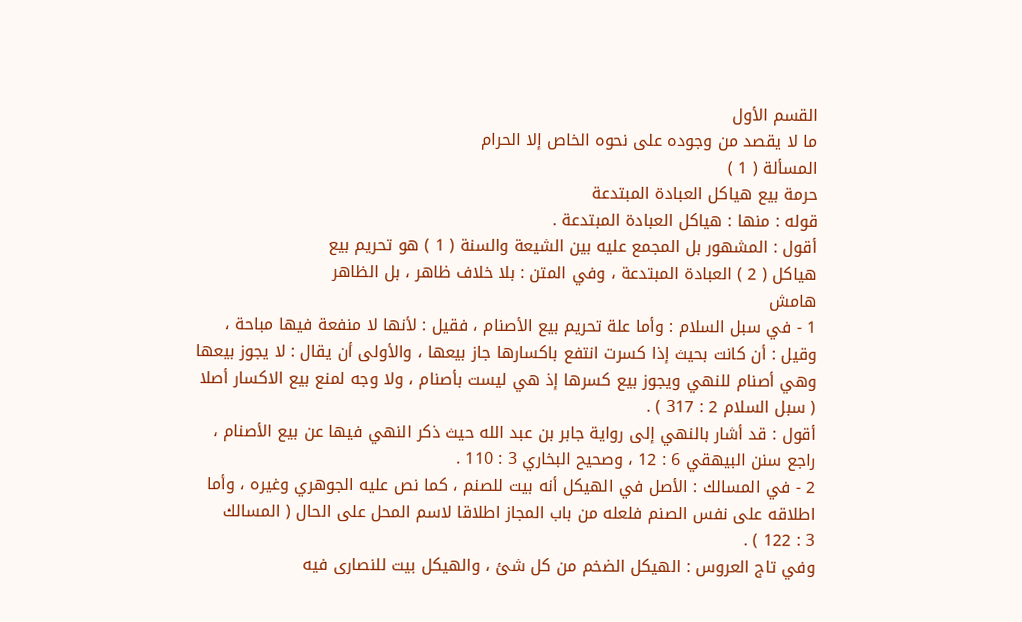القسم الأول
ما لا يقصد من وجوده على نحوه الخاص إلا الحرام
المسألة ( 1 )
حرمة بيع هياكل العبادة المبتدعة
قوله : منها : هياكل العبادة المبتدعة .
أقول : المشهور بل المجمع عليه بين الشيعة والسنة ( 1 ) هو تحريم بيع
هياكل ( 2 ) العبادة المبتدعة ، وفي المتن : بلا خلاف ظاهر ، بل الظاهر
هامش
1 - في سبل السلام : وأما علة تحريم بيع الأصنام ، فقيل : لأنها لا منفعة فيها مباحة ،
وقيل : أن كانت بحيث إذا كسرت انتفع باكسارها جاز بيعها ، والأولى أن يقال : لا يجوز بيعها
وهي أصنام للنهي ويجوز بيع كسرها إذ هي ليست بأصنام ، ولا وجه لمنع بيع الاكسار أصلا
( سبل السلام 2 : 317 ) .
أقول : قد أشار بالنهي إلى رواية جابر بن عبد الله حيث ذكر النهي فيها عن بيع الأصنام ،
راجع سنن البيهقي 6 : 12 ، وصحيح البخاري 3 : 110 .
2 - في المسالك : الأصل في الهيكل أنه بيت للصنم ، كما نص عليه الجوهري وغيره ، وأما
اطلاقه على نفس الصنم فلعله من باب المجاز اطلاقا لاسم المحل على الحال ( المسالك
3 : 122 ) .
وفي تاج العروس : الهيكل الضخم من كل شئ ، والهيكل بيت للنصارى فيه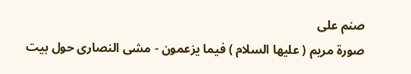صنم على
صورة مريم ( عليها السلام ) فيما يزعمون - مشى النصارى حول بيت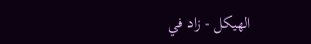الهيكل - زاد في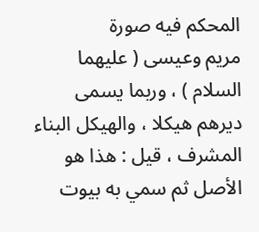المحكم فيه صورة
مريم وعيسى ( عليهما السلام ) ، وربما يسمى ديرهم هيكلا ، والهيكل البناء المشرف ، قيل : هذا هو
الأصل ثم سمي به بيوت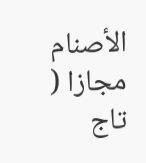الأصنام مجازا ( تاج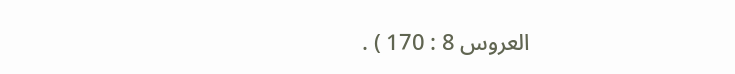العروس 8 : 170 ) .